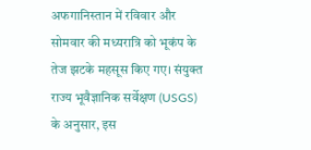अफगानिस्तान में रविवार और सोमवार की मध्यरात्रि को भूकंप के तेज झटके महसूस किए गए। संयुक्त राज्य भूवैज्ञानिक सर्वेक्षण (USGS) के अनुसार, इस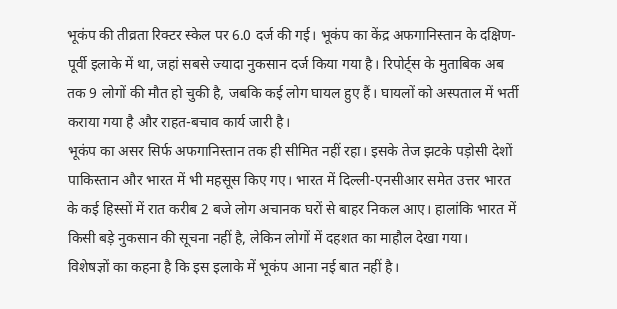भूकंप की तीव्रता रिक्टर स्केल पर 6.0 दर्ज की गई। भूकंप का केंद्र अफगानिस्तान के दक्षिण-पूर्वी इलाके में था, जहां सबसे ज्यादा नुकसान दर्ज किया गया है। रिपोर्ट्स के मुताबिक अब तक 9 लोगों की मौत हो चुकी है, जबकि कई लोग घायल हुए हैं। घायलों को अस्पताल में भर्ती कराया गया है और राहत-बचाव कार्य जारी है।
भूकंप का असर सिर्फ अफगानिस्तान तक ही सीमित नहीं रहा। इसके तेज झटके पड़ोसी देशों पाकिस्तान और भारत में भी महसूस किए गए। भारत में दिल्ली-एनसीआर समेत उत्तर भारत के कई हिस्सों में रात करीब 2 बजे लोग अचानक घरों से बाहर निकल आए। हालांकि भारत में किसी बड़े नुकसान की सूचना नहीं है, लेकिन लोगों में दहशत का माहौल देखा गया।
विशेषज्ञों का कहना है कि इस इलाके में भूकंप आना नई बात नहीं है।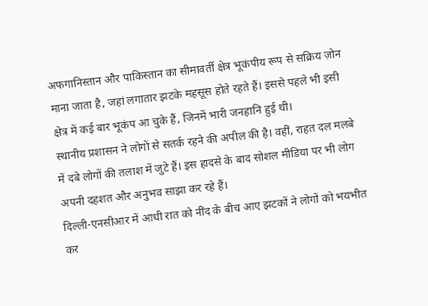अफगानिस्तान और पाकिस्तान का सीमावर्ती क्षेत्र भूकंपीय रूप से सक्रिय ज़ोन माना जाता है, जहां लगातार झटके महसूस होते रहते हैं। इससे पहले भी इसी क्षेत्र में कई बार भूकंप आ चुके हैं, जिनमें भारी जनहानि हुई थी।
स्थानीय प्रशासन ने लोगों से सतर्क रहने की अपील की है। वहीं, राहत दल मलबे में दबे लोगों की तलाश में जुटे हैं। इस हादसे के बाद सोशल मीडिया पर भी लोग अपनी दहशत और अनुभव साझा कर रहे हैं।
दिल्ली-एनसीआर में आधी रात को नींद के बीच आए झटकों ने लोगों को भयभीत कर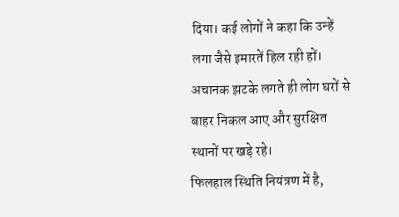दिया। कई लोगों ने कहा कि उन्हें लगा जैसे इमारतें हिल रही हों। अचानक झटके लगते ही लोग घरों से बाहर निकल आए और सुरक्षित स्थानों पर खड़े रहे।
फिलहाल स्थिति नियंत्रण में है,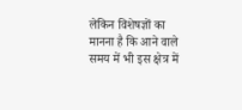लेकिन विशेषज्ञों का मानना है कि आने वाले समय में भी इस क्षेत्र में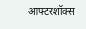आफ्टरशॉक्स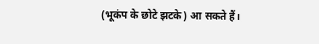(भूकंप के छोटे झटके) आ सकते हैं।